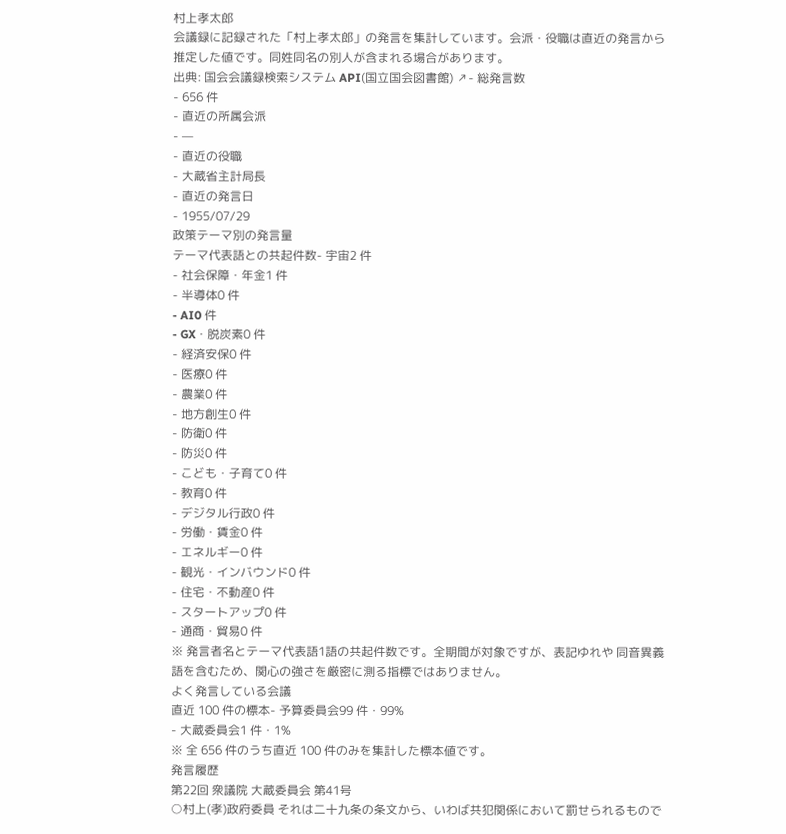村上孝太郎
会議録に記録された「村上孝太郎」の発言を集計しています。会派・役職は直近の発言から推定した値です。同姓同名の別人が含まれる場合があります。
出典: 国会会議録検索システム API(国立国会図書館) ↗- 総発言数
- 656 件
- 直近の所属会派
- —
- 直近の役職
- 大蔵省主計局長
- 直近の発言日
- 1955/07/29
政策テーマ別の発言量
テーマ代表語との共起件数- 宇宙2 件
- 社会保障・年金1 件
- 半導体0 件
- AI0 件
- GX・脱炭素0 件
- 経済安保0 件
- 医療0 件
- 農業0 件
- 地方創生0 件
- 防衛0 件
- 防災0 件
- こども・子育て0 件
- 教育0 件
- デジタル行政0 件
- 労働・賃金0 件
- エネルギー0 件
- 観光・インバウンド0 件
- 住宅・不動産0 件
- スタートアップ0 件
- 通商・貿易0 件
※ 発言者名とテーマ代表語1語の共起件数です。全期間が対象ですが、表記ゆれや 同音異義語を含むため、関心の強さを厳密に測る指標ではありません。
よく発言している会議
直近 100 件の標本- 予算委員会99 件・99%
- 大蔵委員会1 件・1%
※ 全 656 件のうち直近 100 件のみを集計した標本値です。
発言履歴
第22回 衆議院 大蔵委員会 第41号
○村上(孝)政府委員 それは二十九条の条文から、いわば共犯関係において罰せられるもので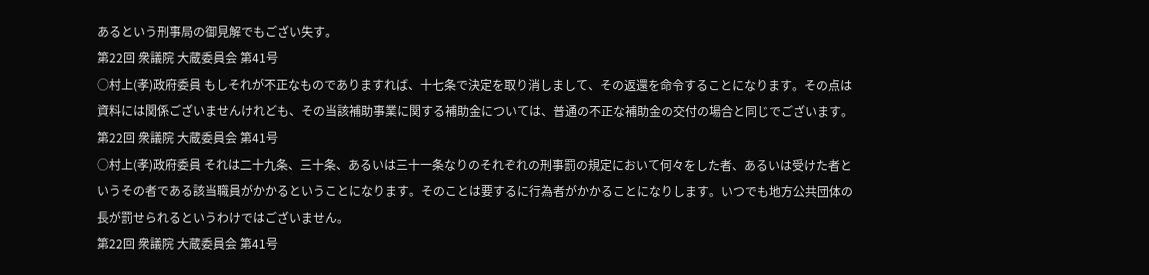あるという刑事局の御見解でもござい失す。
第22回 衆議院 大蔵委員会 第41号
○村上(孝)政府委員 もしそれが不正なものでありますれば、十七条で決定を取り消しまして、その返還を命令することになります。その点は資料には関係ございませんけれども、その当該補助事業に関する補助金については、普通の不正な補助金の交付の場合と同じでございます。
第22回 衆議院 大蔵委員会 第41号
○村上(孝)政府委員 それは二十九条、三十条、あるいは三十一条なりのそれぞれの刑事罰の規定において何々をした者、あるいは受けた者というその者である該当職員がかかるということになります。そのことは要するに行為者がかかることになりします。いつでも地方公共団体の長が罰せられるというわけではございません。
第22回 衆議院 大蔵委員会 第41号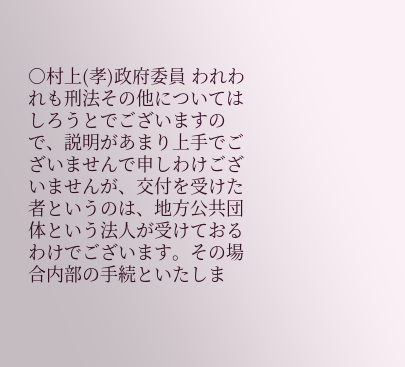○村上(孝)政府委員 われわれも刑法その他についてはしろうとでございますので、説明があまり上手でございませんで申しわけございませんが、交付を受けた者というのは、地方公共団体という法人が受けておるわけでございます。その場合内部の手続といたしま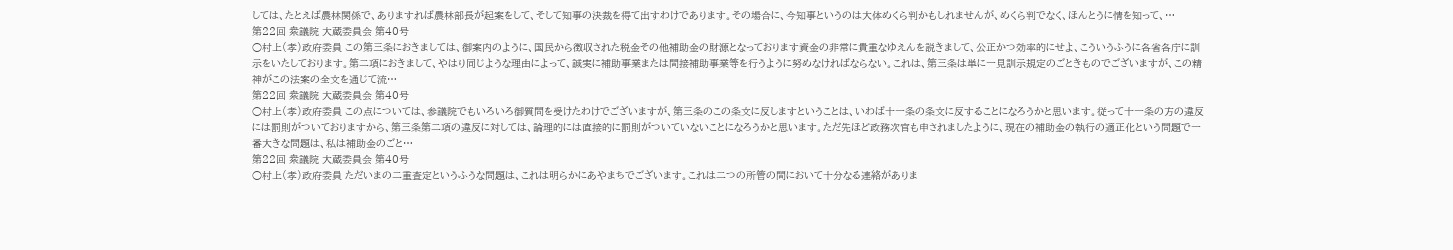しては、たとえば農林関係で、ありますれば農林部長が起案をして、そして知事の決裁を得て出すわけであります。その場合に、今知事というのは大体めくら判かもしれませんが、めくら判でなく、ほんとうに情を知って、…
第22回 衆議院 大蔵委員会 第40号
○村上(孝)政府委員 この第三条におきましては、御案内のように、国民から徴収された税金その他補助金の財源となっております資金の非常に貴重なゆえんを説きまして、公正かつ効率的にせよ、こういうふうに各省各庁に訓示をいたしております。第二項におきまして、やはり同じような理由によって、誠実に補助事業または間接補助事業等を行うように努めなければならない。これは、第三条は単に一見訓示規定のごときものでございますが、この精神がこの法案の全文を通じて流…
第22回 衆議院 大蔵委員会 第40号
○村上(孝)政府委員 この点については、参議院でもいろいろ御質問を受けたわけでございますが、第三条のこの条文に反しますということは、いわば十一条の条文に反することになろうかと思います。従って十一条の方の違反には罰則がついておりますから、第三条第二項の違反に対しては、論理的には直接的に罰則がついていないことになろうかと思います。ただ先ほど政務次官も申されましたように、現在の補助金の執行の適正化という問題で一番大きな問題は、私は補助金のごと…
第22回 衆議院 大蔵委員会 第40号
○村上(孝)政府委員 ただいまの二重査定というふうな問題は、これは明らかにあやまちでございます。これは二つの所管の間において十分なる連絡がありま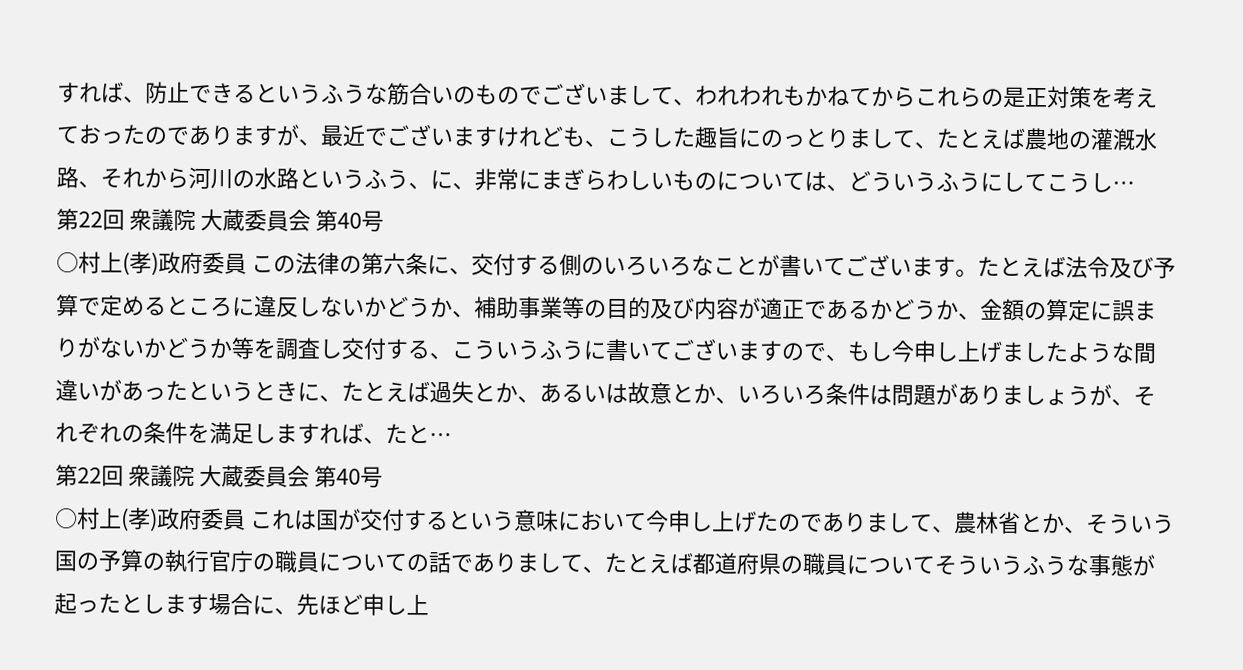すれば、防止できるというふうな筋合いのものでございまして、われわれもかねてからこれらの是正対策を考えておったのでありますが、最近でございますけれども、こうした趣旨にのっとりまして、たとえば農地の灌漑水路、それから河川の水路というふう、に、非常にまぎらわしいものについては、どういうふうにしてこうし…
第22回 衆議院 大蔵委員会 第40号
○村上(孝)政府委員 この法律の第六条に、交付する側のいろいろなことが書いてございます。たとえば法令及び予算で定めるところに違反しないかどうか、補助事業等の目的及び内容が適正であるかどうか、金額の算定に誤まりがないかどうか等を調査し交付する、こういうふうに書いてございますので、もし今申し上げましたような間違いがあったというときに、たとえば過失とか、あるいは故意とか、いろいろ条件は問題がありましょうが、それぞれの条件を満足しますれば、たと…
第22回 衆議院 大蔵委員会 第40号
○村上(孝)政府委員 これは国が交付するという意味において今申し上げたのでありまして、農林省とか、そういう国の予算の執行官庁の職員についての話でありまして、たとえば都道府県の職員についてそういうふうな事態が起ったとします場合に、先ほど申し上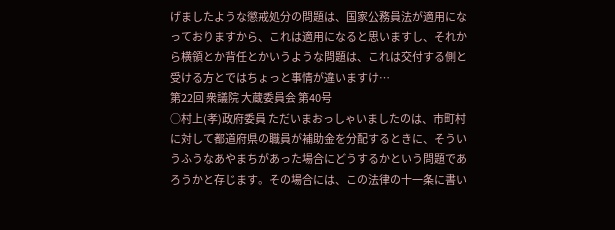げましたような懲戒処分の問題は、国家公務員法が適用になっておりますから、これは適用になると思いますし、それから横領とか背任とかいうような問題は、これは交付する側と受ける方とではちょっと事情が違いますけ…
第22回 衆議院 大蔵委員会 第40号
○村上(孝)政府委員 ただいまおっしゃいましたのは、市町村に対して都道府県の職員が補助金を分配するときに、そういうふうなあやまちがあった場合にどうするかという問題であろうかと存じます。その場合には、この法律の十一条に書い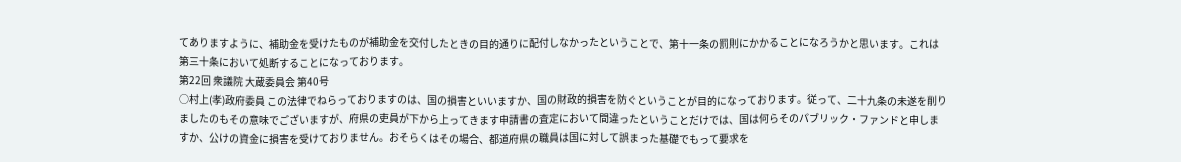てありますように、補助金を受けたものが補助金を交付したときの目的通りに配付しなかったということで、第十一条の罰則にかかることになろうかと思います。これは第三十条において処断することになっております。
第22回 衆議院 大蔵委員会 第40号
○村上(孝)政府委員 この法律でねらっておりますのは、国の損害といいますか、国の財政的損害を防ぐということが目的になっております。従って、二十九条の未遂を削りましたのもその意味でございますが、府県の吏員が下から上ってきます申請書の査定において間違ったということだけでは、国は何らそのパブリック・ファンドと申しますか、公けの資金に損害を受けておりません。おそらくはその場合、都道府県の職員は国に対して誤まった基礎でもって要求を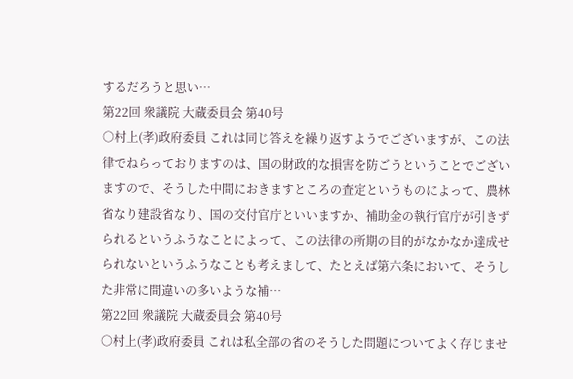するだろうと思い…
第22回 衆議院 大蔵委員会 第40号
○村上(孝)政府委員 これは同じ答えを繰り返すようでございますが、この法律でねらっておりますのは、国の財政的な損害を防ごうということでございますので、そうした中間におきますところの査定というものによって、農林省なり建設省なり、国の交付官庁といいますか、補助金の執行官庁が引きずられるというふうなことによって、この法律の所期の目的がなかなか達成せられないというふうなことも考えまして、たとえば第六条において、そうした非常に間違いの多いような補…
第22回 衆議院 大蔵委員会 第40号
○村上(孝)政府委員 これは私全部の省のそうした問題についてよく存じませ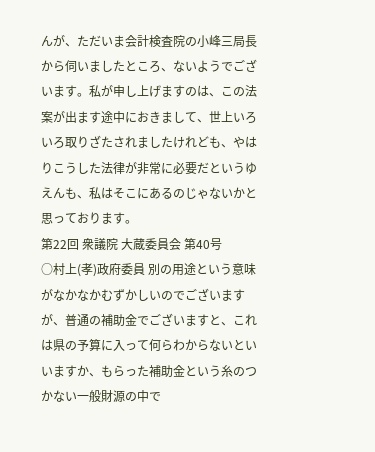んが、ただいま会計検査院の小峰三局長から伺いましたところ、ないようでございます。私が申し上げますのは、この法案が出ます途中におきまして、世上いろいろ取りざたされましたけれども、やはりこうした法律が非常に必要だというゆえんも、私はそこにあるのじゃないかと思っております。
第22回 衆議院 大蔵委員会 第40号
○村上(孝)政府委員 別の用途という意味がなかなかむずかしいのでございますが、普通の補助金でございますと、これは県の予算に入って何らわからないといいますか、もらった補助金という糸のつかない一般財源の中で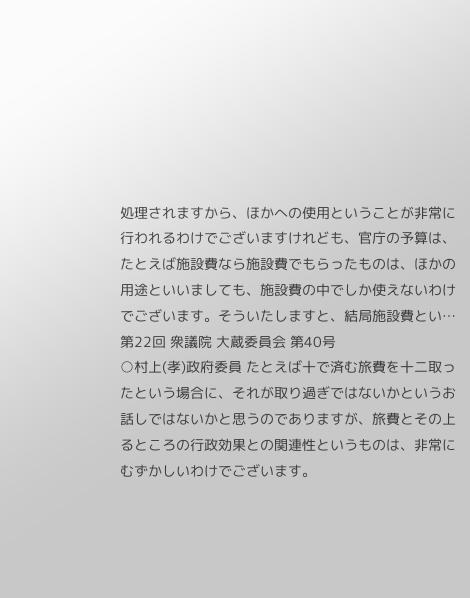処理されますから、ほかへの使用ということが非常に行われるわけでございますけれども、官庁の予算は、たとえば施設費なら施設費でもらったものは、ほかの用途といいましても、施設費の中でしか使えないわけでございます。そういたしますと、結局施設費とい…
第22回 衆議院 大蔵委員会 第40号
○村上(孝)政府委員 たとえば十で済む旅費を十二取ったという場合に、それが取り過ぎではないかというお話しではないかと思うのでありますが、旅費とその上るところの行政効果との関連性というものは、非常にむずかしいわけでございます。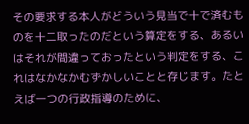その要求する本人がどういう見当で十で済むものを十二取ったのだという算定をする、あるいはそれが間違っておったという判定をする、これはなかなかむずかしいことと存じます。たとえば一つの行政指導のために、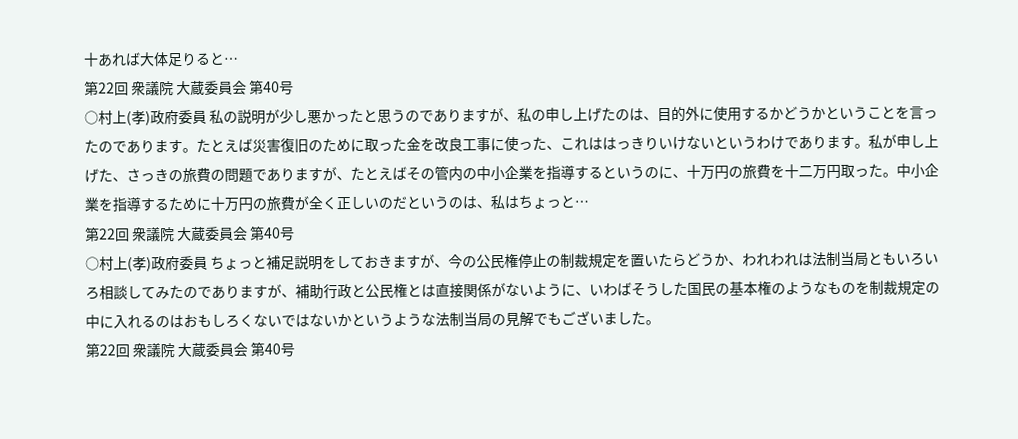十あれば大体足りると…
第22回 衆議院 大蔵委員会 第40号
○村上(孝)政府委員 私の説明が少し悪かったと思うのでありますが、私の申し上げたのは、目的外に使用するかどうかということを言ったのであります。たとえば災害復旧のために取った金を改良工事に使った、これははっきりいけないというわけであります。私が申し上げた、さっきの旅費の問題でありますが、たとえばその管内の中小企業を指導するというのに、十万円の旅費を十二万円取った。中小企業を指導するために十万円の旅費が全く正しいのだというのは、私はちょっと…
第22回 衆議院 大蔵委員会 第40号
○村上(孝)政府委員 ちょっと補足説明をしておきますが、今の公民権停止の制裁規定を置いたらどうか、われわれは法制当局ともいろいろ相談してみたのでありますが、補助行政と公民権とは直接関係がないように、いわばそうした国民の基本権のようなものを制裁規定の中に入れるのはおもしろくないではないかというような法制当局の見解でもございました。
第22回 衆議院 大蔵委員会 第40号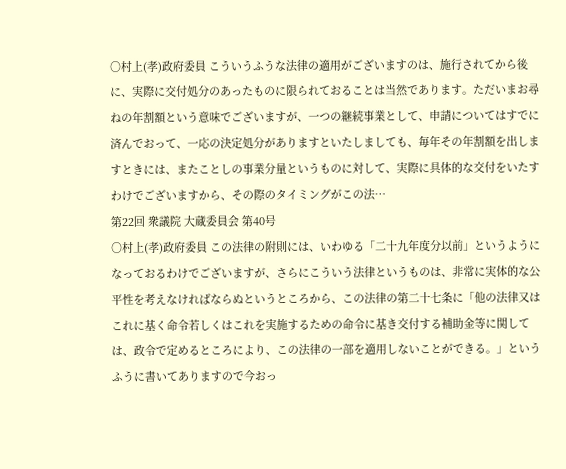○村上(孝)政府委員 こういうふうな法律の適用がございますのは、施行されてから後に、実際に交付処分のあったものに限られておることは当然であります。ただいまお尋ねの年割額という意味でございますが、一つの継続事業として、申請についてはすでに済んでおって、一応の決定処分がありますといたしましても、毎年その年割額を出しますときには、またことしの事業分量というものに対して、実際に具体的な交付をいたすわけでございますから、その際のタイミングがこの法…
第22回 衆議院 大蔵委員会 第40号
○村上(孝)政府委員 この法律の附則には、いわゆる「二十九年度分以前」というようになっておるわけでございますが、さらにこういう法律というものは、非常に実体的な公平性を考えなければならぬというところから、この法律の第二十七条に「他の法律又はこれに基く命令若しくはこれを実施するための命令に基き交付する補助金等に関しては、政令で定めるところにより、この法律の一部を適用しないことができる。」というふうに書いてありますので今おっ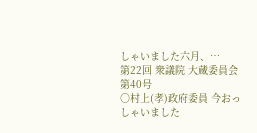しゃいました六月、…
第22回 衆議院 大蔵委員会 第40号
○村上(孝)政府委員 今おっしゃいました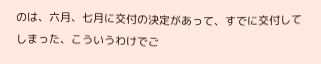のは、六月、七月に交付の決定があって、すでに交付してしまった、こういうわけでご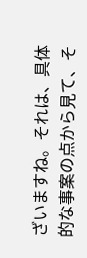ざいますね。それは、具体的な事案の点から見て、そ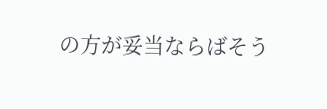の方が妥当ならばそう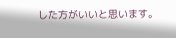した方がいいと思います。